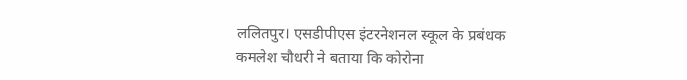ललितपुर। एसडीपीएस इंटरनेशनल स्कूल के प्रबंधक कमलेश चौधरी ने बताया कि कोरोना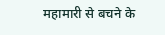महामारी से बचने के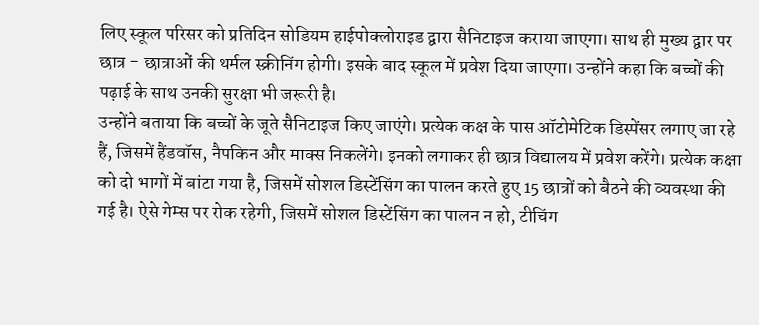लिए स्कूल परिसर को प्रतिदिन सोडियम हाईपोक्लोराइड द्वारा सैनिटाइज कराया जाएगा। साथ ही मुख्य द्वार पर छात्र - छात्राओं की थर्मल स्क्रीनिंग होगी। इसके बाद स्कूल में प्रवेश दिया जाएगा। उन्होंने कहा कि बच्चों की पढ़ाई के साथ उनकी सुरक्षा भी जरूरी है।
उन्होंने बताया कि बच्चों के जूते सैनिटाइज किए जाएंगे। प्रत्येक कक्ष के पास ऑटोमेटिक डिस्पेंसर लगाए जा रहे हैं, जिसमें हैंडवॉस, नैपकिन और माक्स निकलेंगे। इनको लगाकर ही छात्र विद्यालय में प्रवेश करेंगे। प्रत्येक कक्षा को दो भागों में बांटा गया है, जिसमें सोशल डिस्टेंसिंग का पालन करते हुए 15 छात्रों को बैठने की व्यवस्था की गई है। ऐसे गेम्स पर रोक रहेगी, जिसमें सोशल डिस्टेंसिंग का पालन न हो, टीचिंग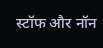स्टॉफ और नॉन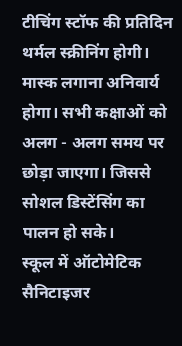टीचिंग स्टॉफ की प्रतिदिन थर्मल स्क्रीनिंग होगी। मास्क लगाना अनिवार्य होगा। सभी कक्षाओं को अलग - अलग समय पर छोड़ा जाएगा। जिससे सोशल डिस्टेंसिंग का पालन हो सके।
स्कूल में ऑटोमेटिक सैनिटाइजर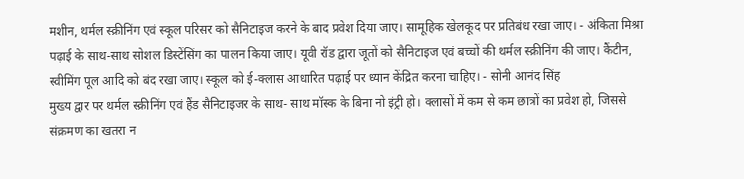मशीन, थर्मल स्क्रीनिंग एवं स्कूल परिसर को सैनिटाइज करने के बाद प्रवेश दिया जाए। सामूहिक खेलकूद पर प्रतिबंध रखा जाए। - अंकिता मिश्रा
पढ़ाई के साथ-साथ सोशल डिस्टेंसिंग का पालन किया जाए। यूवी रॉड द्वारा जूतों को सैनिटाइज एवं बच्चों की थर्मल स्क्रीनिंग की जाए। कैंटीन, स्वीमिंग पूल आदि को बंद रखा जाए। स्कूल को ई-क्लास आधारित पढ़ाई पर ध्यान केंद्रित करना चाहिए। - सोनी आनंद सिंह
मुख्य द्वार पर थर्मल स्क्रीनिंग एवं हैंड सैनिटाइजर के साथ- साथ मॉस्क के बिना नो इंट्री हो। क्लासों में कम से कम छात्रों का प्रवेश हो, जिससे संक्रमण का खतरा न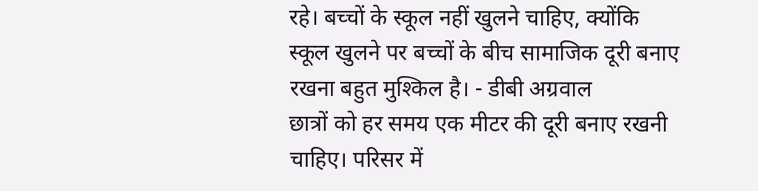रहे। बच्चों के स्कूल नहीं खुलने चाहिए, क्योंकि स्कूल खुलने पर बच्चों के बीच सामाजिक दूरी बनाए रखना बहुत मुश्किल है। - डीबी अग्रवाल
छात्रों को हर समय एक मीटर की दूरी बनाए रखनी चाहिए। परिसर में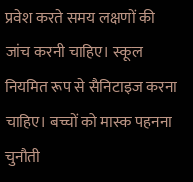प्रवेश करते समय लक्षणों की जांच करनी चाहिए। स्कूल नियमित रूप से सैनिटाइज करना चाहिए। बच्चों को मास्क पहनना चुनौती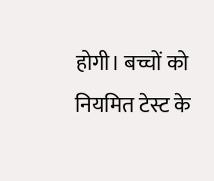होगी। बच्चों को नियमित टेस्ट के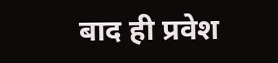बाद ही प्रवेश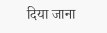दिया जाना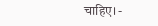चाहिए। -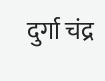दुर्गा चंद्र